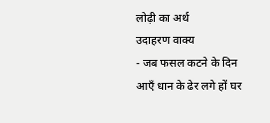लोढ़ी का अर्थ
उदाहरण वाक्य
- जब फसल कटने के दिन आएँ धान के ढेर लगे हों घर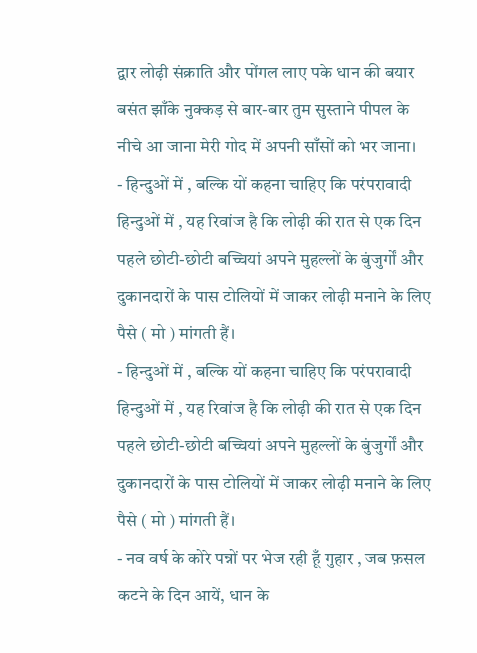द्वार लोढ़ी संक्राति और पोंगल लाए पके धान की बयार बसंत झाँके नुक्कड़ से बार-बार तुम सुस्ताने पीपल के नीचे आ जाना मेरी गोद में अपनी साँसों को भर जाना।
- हिन्दुओं में , बल्कि यों कहना चाहिए कि परंपरावादी हिन्दुओं में , यह रिवांज है कि लोढ़ी की रात से एक दिन पहले छोटी-छोटी बच्चियां अपने मुहल्लों के बुंजुर्गों और दुकानदारों के पास टोलियों में जाकर लोढ़ी मनाने के लिए पैसे ( मो ) मांगती हैं।
- हिन्दुओं में , बल्कि यों कहना चाहिए कि परंपरावादी हिन्दुओं में , यह रिवांज है कि लोढ़ी की रात से एक दिन पहले छोटी-छोटी बच्चियां अपने मुहल्लों के बुंजुर्गों और दुकानदारों के पास टोलियों में जाकर लोढ़ी मनाने के लिए पैसे ( मो ) मांगती हैं।
- नव वर्ष के कोरे पन्नों पर भेज रही हूँ गुहार , जब फ़सल कटने के दिन आयें, धान के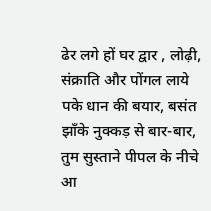ढेर लगे हों घर द्वार , लोढ़ी, संक्राति और पोंगल लाये पके धान की बयार, बसंत झाँके नुक्कड़ से बार-बार, तुम सुस्ताने पीपल के नीचे आ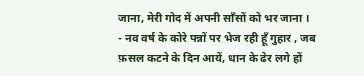जाना, मेरी गोद में अपनी साँसों को भर जाना ।
- नव वर्ष के कोरे पन्नों पर भेज रही हूँ गुहार , जब फ़सल कटने के दिन आयें, धान के ढेर लगे हों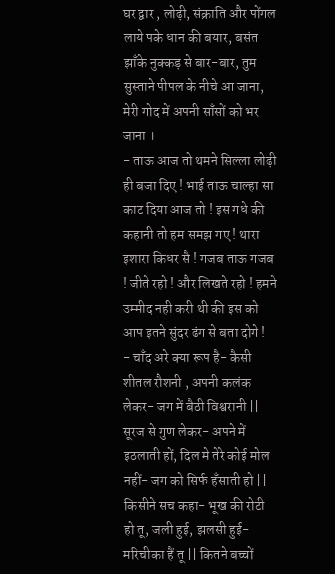घर द्वार , लोढ़ी, संक्राति और पोंगल लाये पके धान की बयार, बसंत झाँके नुक्कड़ से बार-बार, तुम सुस्ताने पीपल के नीचे आ जाना, मेरी गोद में अपनी साँसों को भर जाना ।
- ताऊ आज तो थमने सिल्ला लोढ़ी ही बजा दिए ! भाई ताऊ चाल्हा सा काट दिया आज तो ! इस गधे की कहानी तो हम समझ गए ! थारा इशारा किधर सै ! गजब ताऊ गजब ! जीते रहो ! और लिखते रहो ! हमने उम्मीद नही करी थी की इस को आप इतने सुंदर ढंग से बता दोगे !
- चाँद अरे क्या रूप है- कैसी शीतल रौशनी , अपनी कलंक लेकर- जग में बैठी विश्वरानी || सूरज से गुण लेकर- अपने में इठलाती हों, दिल मे तेरे कोई मोल नहीं- जग को सिर्फ हँसाती हो || किसीने सच कहा- भूख की रोटी हो तू, जली हुई, झलसी हुई- मरिचीका हैं तू || कितने बच्चों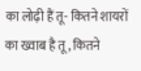का लोढ़ी हैं तू- कितने शायरों का ख्वाब है तू, कितने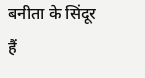बनीता के सिंदूर हैं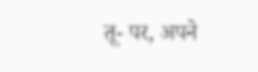तू- पर, अपने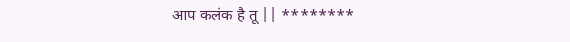आप कलंक है तू || ********